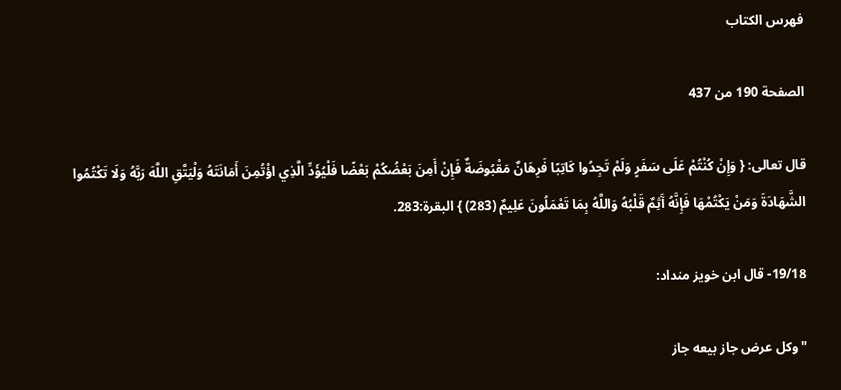فهرس الكتاب

الصفحة 190 من 437

قال تعالى: { وَإِنْ كُنْتُمْ عَلَى سَفَرٍ وَلَمْ تَجِدُوا كَاتِبًا فَرِهَانٌ مَقْبُوضَةٌ فَإِنْ أَمِنَ بَعْضُكُمْ بَعْضًا فَلْيُؤَدِّ الَّذِي اؤْتُمِنَ أَمَانَتَهُ وَلْيَتَّقِ اللَّهَ رَبَّهُ وَلَا تَكْتُمُوا الشَّهَادَةَ وَمَنْ يَكْتُمْهَا فَإِنَّهُ آَثِمٌ قَلْبُهُ وَاللَّهُ بِمَا تَعْمَلُونَ عَلِيمٌ (283) } البقرة:283.

19/18- قال ابن خويز منداد:

"وكل عرض جاز بيعه جاز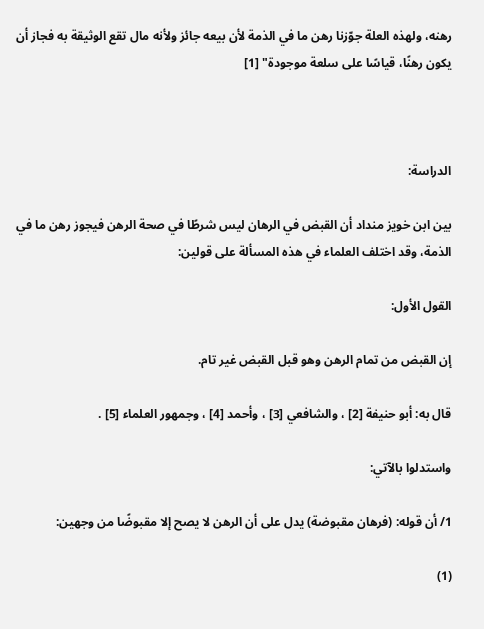رهنه، ولهذه العلة جوّزنا رهن ما في الذمة لأن بيعه جائز ولأنه مال تقع الوثيقة به فجاز أن يكون رهنًا، قياسًا على سلعة موجودة" [1]



الدراسة:

بين ابن خويز منداد أن القبض في الرهان ليس شرطًا في صحة الرهن فيجوز رهن ما في الذمة، وقد اختلف العلماء في هذه المسألة على قولين:

القول الأول:

إن القبض من تمام الرهن وهو قبل القبض غير تام.

قال به: أبو حنيفة [2] ، والشافعي [3] ، وأحمد [4] ، وجمهور العلماء [5] .

واستدلوا بالآتي:

1/ أن قوله: (فرهان مقبوضة) يدل على أن الرهن لا يصح إلا مقبوضًا من وجهين:

(1)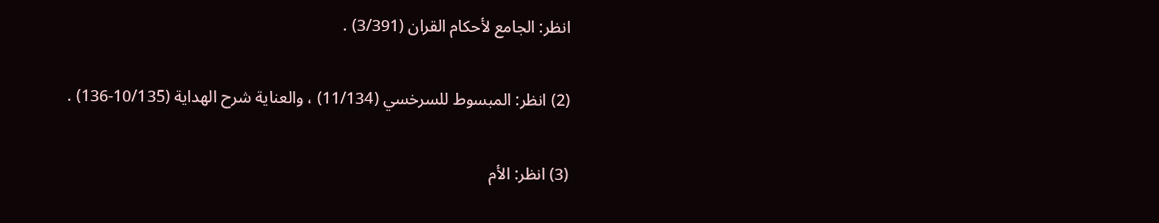انظر: الجامع لأحكام القران (3/391) .

(2) انظر: المبسوط للسرخسي (11/134) ، والعناية شرح الهداية (10/135-136) .

(3) انظر: الأم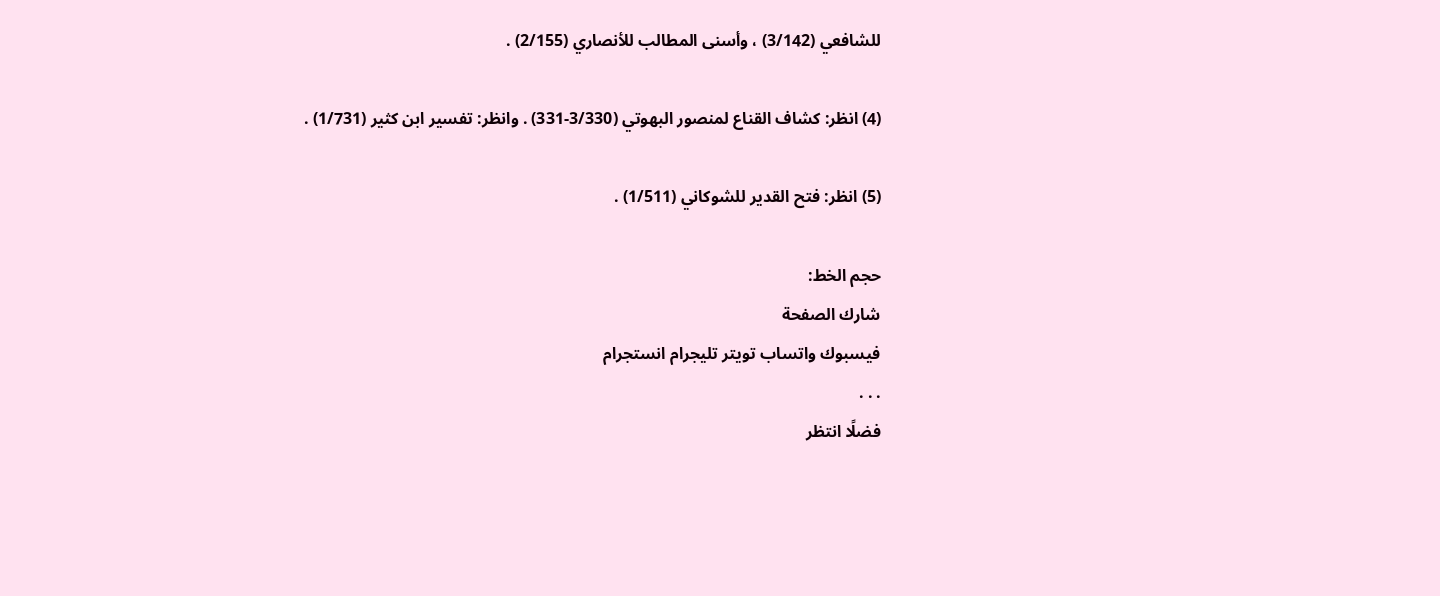للشافعي (3/142) ، وأسنى المطالب للأنصاري (2/155) .

(4) انظر: كشاف القناع لمنصور البهوتي (3/330-331) . وانظر: تفسير ابن كثير (1/731) .

(5) انظر: فتح القدير للشوكاني (1/511) .

حجم الخط:
شارك الصفحة
فيسبوك واتساب تويتر تليجرام انستجرام
. . .
فضلًا انتظر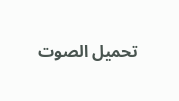تحميل الصوت